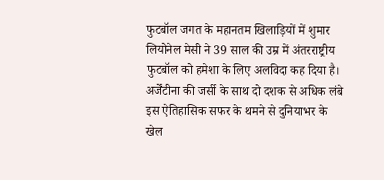फुटबॉल जगत के महानतम खिलाड़ियों में शुमार लियोनेल मेसी ने 39 साल की उम्र में अंतरराष्ट्रीय फुटबॉल को हमेशा के लिए अलविदा कह दिया है। अर्जेंटीना की जर्सी के साथ दो दशक से अधिक लंबे इस ऐतिहासिक सफर के थमने से दुनियाभर के खेल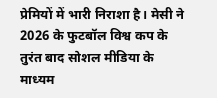प्रेमियों में भारी निराशा है। मेसी ने 2026 के फुटबॉल विश्व कप के तुरंत बाद सोशल मीडिया के माध्यम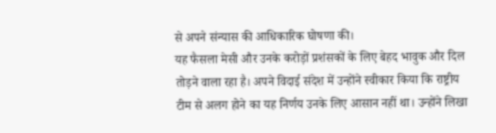से अपने संन्यास की आधिकारिक घोषणा की।
यह फैसला मेसी और उनके करोड़ों प्रशंसकों के लिए बेहद भावुक और दिल तोड़ने वाला रहा है। अपने विदाई संदेश में उन्होंने स्वीकार किया कि राष्ट्रीय टीम से अलग होने का यह निर्णय उनके लिए आसान नहीं था। उन्होंने लिखा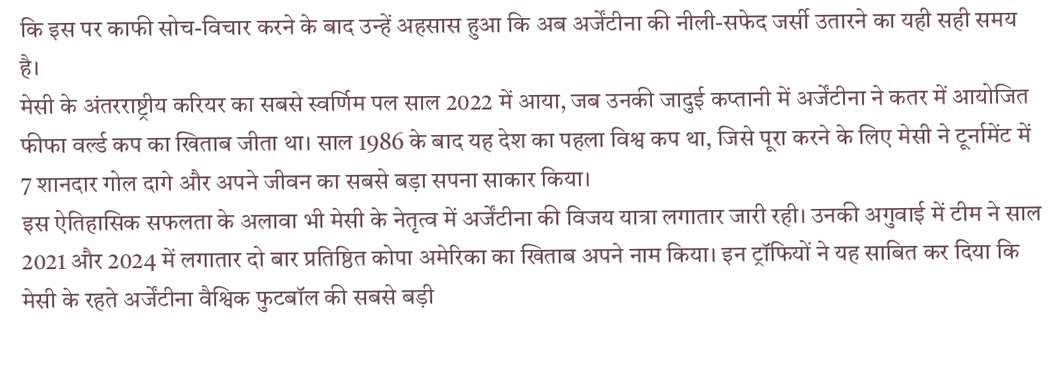कि इस पर काफी सोच-विचार करने के बाद उन्हें अहसास हुआ कि अब अर्जेंटीना की नीली-सफेद जर्सी उतारने का यही सही समय है।
मेसी के अंतरराष्ट्रीय करियर का सबसे स्वर्णिम पल साल 2022 में आया, जब उनकी जादुई कप्तानी में अर्जेंटीना ने कतर में आयोजित फीफा वर्ल्ड कप का खिताब जीता था। साल 1986 के बाद यह देश का पहला विश्व कप था, जिसे पूरा करने के लिए मेसी ने टूर्नामेंट में 7 शानदार गोल दागे और अपने जीवन का सबसे बड़ा सपना साकार किया।
इस ऐतिहासिक सफलता के अलावा भी मेसी के नेतृत्व में अर्जेंटीना की विजय यात्रा लगातार जारी रही। उनकी अगुवाई में टीम ने साल 2021 और 2024 में लगातार दो बार प्रतिष्ठित कोपा अमेरिका का खिताब अपने नाम किया। इन ट्रॉफियों ने यह साबित कर दिया कि मेसी के रहते अर्जेंटीना वैश्विक फुटबॉल की सबसे बड़ी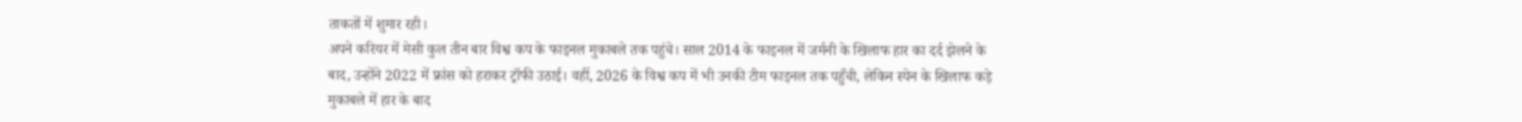ताकतों में शुमार रही।
अपने करियर में मेसी कुल तीन बार विश्व कप के फाइनल मुकाबले तक पहुंचे। साल 2014 के फाइनल में जर्मनी के खिलाफ हार का दर्द झेलने के बाद, उन्होंने 2022 में फ्रांस को हराकर ट्रॉफी उठाई। वहीं, 2026 के विश्व कप में भी उनकी टीम फाइनल तक पहुँची, लेकिन स्पेन के खिलाफ कड़े मुकाबले में हार के बाद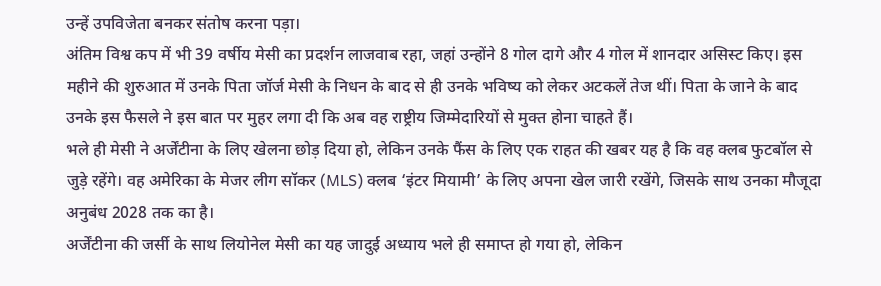उन्हें उपविजेता बनकर संतोष करना पड़ा।
अंतिम विश्व कप में भी 39 वर्षीय मेसी का प्रदर्शन लाजवाब रहा, जहां उन्होंने 8 गोल दागे और 4 गोल में शानदार असिस्ट किए। इस महीने की शुरुआत में उनके पिता जॉर्ज मेसी के निधन के बाद से ही उनके भविष्य को लेकर अटकलें तेज थीं। पिता के जाने के बाद उनके इस फैसले ने इस बात पर मुहर लगा दी कि अब वह राष्ट्रीय जिम्मेदारियों से मुक्त होना चाहते हैं।
भले ही मेसी ने अर्जेंटीना के लिए खेलना छोड़ दिया हो, लेकिन उनके फैंस के लिए एक राहत की खबर यह है कि वह क्लब फुटबॉल से जुड़े रहेंगे। वह अमेरिका के मेजर लीग सॉकर (MLS) क्लब ‘इंटर मियामी’ के लिए अपना खेल जारी रखेंगे, जिसके साथ उनका मौजूदा अनुबंध 2028 तक का है।
अर्जेंटीना की जर्सी के साथ लियोनेल मेसी का यह जादुई अध्याय भले ही समाप्त हो गया हो, लेकिन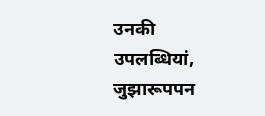उनकी उपलब्धियां, जुझारूपपन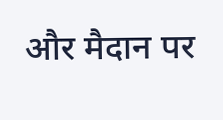और मैदान पर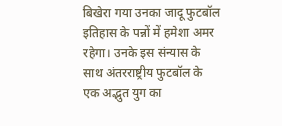बिखेरा गया उनका जादू फुटबॉल इतिहास के पन्नों में हमेशा अमर रहेगा। उनके इस संन्यास के साथ अंतरराष्ट्रीय फुटबॉल के एक अद्भुत युग का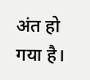अंत हो गया है।